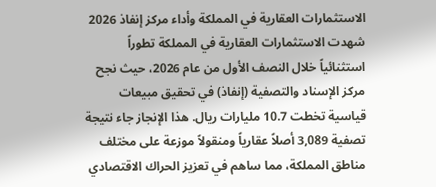الاستثمارات العقارية في المملكة وأداء مركز إنفاذ 2026
شهدت الاستثمارات العقارية في المملكة تطوراً استثنائياً خلال النصف الأول من عام 2026، حيث نجح مركز الإسناد والتصفية (إنفاذ) في تحقيق مبيعات قياسية تخطت 10.7 مليارات ريال. هذا الإنجاز جاء نتيجة تصفية 3,089 أصلاً عقارياً ومنقولاً موزعة على مختلف مناطق المملكة، مما ساهم في تعزيز الحراك الاقتصادي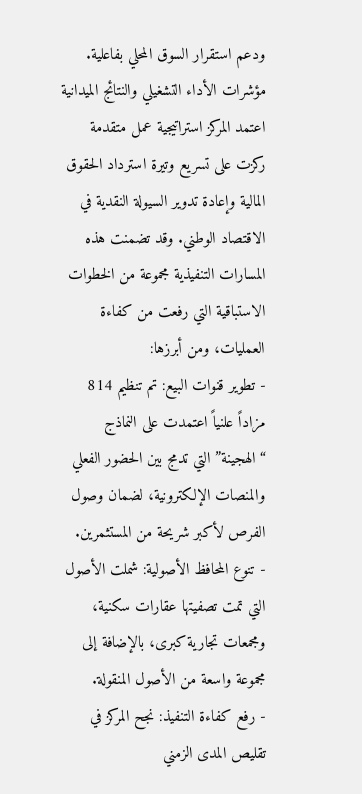ودعم استقرار السوق المحلي بفاعلية.
مؤشرات الأداء التشغيلي والنتائج الميدانية
اعتمد المركز استراتيجية عمل متقدمة ركزت على تسريع وتيرة استرداد الحقوق المالية وإعادة تدوير السيولة النقدية في الاقتصاد الوطني. وقد تضمنت هذه المسارات التنفيذية مجموعة من الخطوات الاستباقية التي رفعت من كفاءة العمليات، ومن أبرزها:
- تطوير قنوات البيع: تم تنظيم 814 مزاداً علنياً اعتمدت على النماذج “الهجينة” التي تدمج بين الحضور الفعلي والمنصات الإلكترونية، لضمان وصول الفرص لأكبر شريحة من المستثمرين.
- تنوع المحافظ الأصولية: شملت الأصول التي تمت تصفيتها عقارات سكنية، ومجمعات تجارية كبرى، بالإضافة إلى مجموعة واسعة من الأصول المنقولة.
- رفع كفاءة التنفيذ: نجح المركز في تقليص المدى الزمني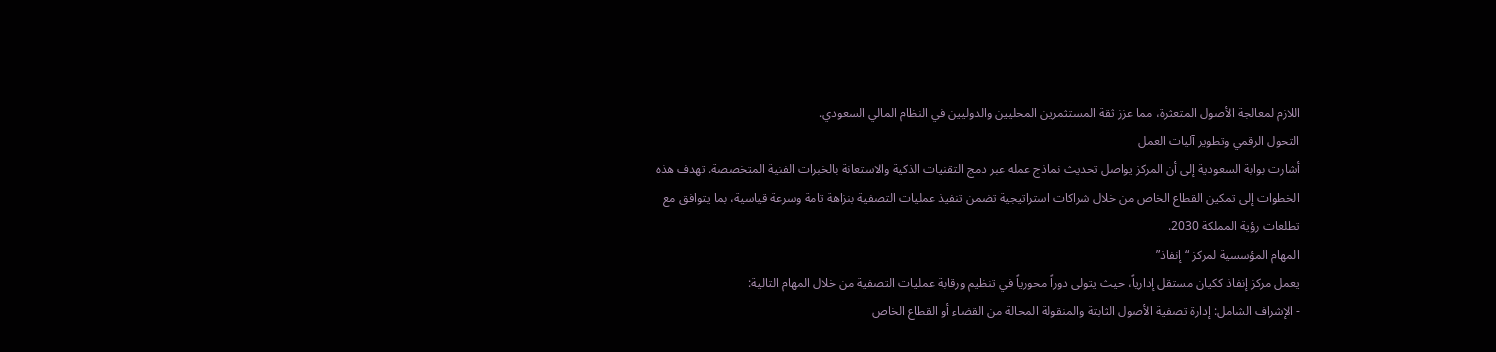اللازم لمعالجة الأصول المتعثرة، مما عزز ثقة المستثمرين المحليين والدوليين في النظام المالي السعودي.
التحول الرقمي وتطوير آليات العمل
أشارت بوابة السعودية إلى أن المركز يواصل تحديث نماذج عمله عبر دمج التقنيات الذكية والاستعانة بالخبرات الفنية المتخصصة. تهدف هذه الخطوات إلى تمكين القطاع الخاص من خلال شراكات استراتيجية تضمن تنفيذ عمليات التصفية بنزاهة تامة وسرعة قياسية، بما يتوافق مع تطلعات رؤية المملكة 2030.
المهام المؤسسية لمركز “إنفاذ”
يعمل مركز إنفاذ ككيان مستقل إدارياً، حيث يتولى دوراً محورياً في تنظيم ورقابة عمليات التصفية من خلال المهام التالية:
- الإشراف الشامل: إدارة تصفية الأصول الثابتة والمنقولة المحالة من القضاء أو القطاع الخاص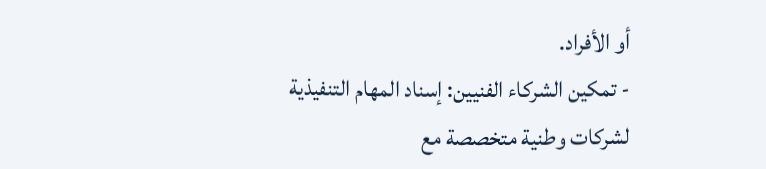أو الأفراد.
- تمكين الشركاء الفنيين: إسناد المهام التنفيذية لشركات وطنية متخصصة مع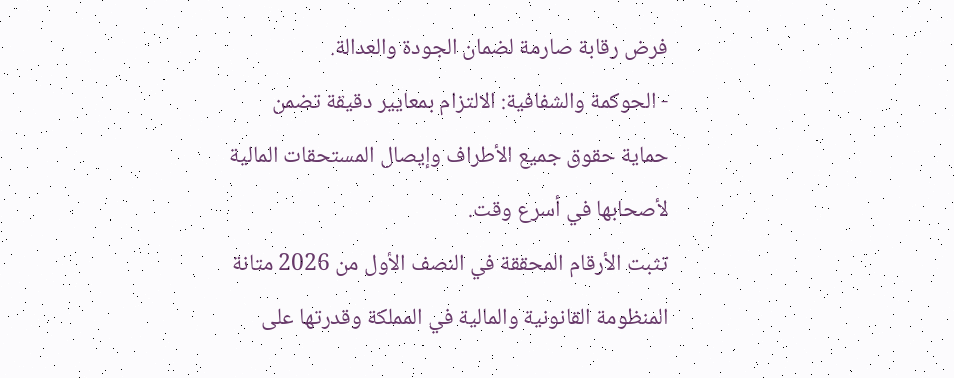فرض رقابة صارمة لضمان الجودة والعدالة.
- الحوكمة والشفافية: الالتزام بمعايير دقيقة تضمن حماية حقوق جميع الأطراف وإيصال المستحقات المالية لأصحابها في أسرع وقت.
تثبت الأرقام المحققة في النصف الأول من 2026 متانة المنظومة القانونية والمالية في المملكة وقدرتها على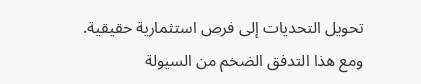تحويل التحديات إلى فرص استثمارية حقيقية. ومع هذا التدفق الضخم من السيولة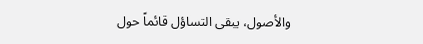والأصول، يبقى التساؤل قائماً حول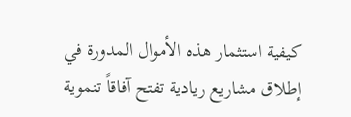كيفية استثمار هذه الأموال المدورة في إطلاق مشاريع ريادية تفتح آفاقاً تنموية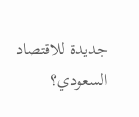جديدة للاقتصاد السعودي؟